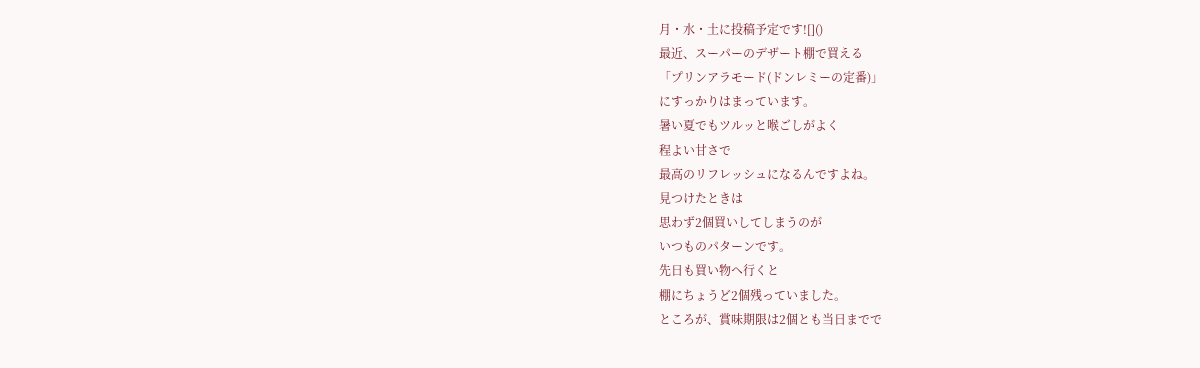月・水・土に投稿予定です![]()
最近、スーパーのデザート棚で買える
「プリンアラモード(ドンレミーの定番)」
にすっかりはまっています。
暑い夏でもツルッと喉ごしがよく
程よい甘さで
最高のリフレッシュになるんですよね。
見つけたときは
思わず2個買いしてしまうのが
いつものパターンです。
先日も買い物へ行くと
棚にちょうど2個残っていました。
ところが、賞味期限は2個とも当日までで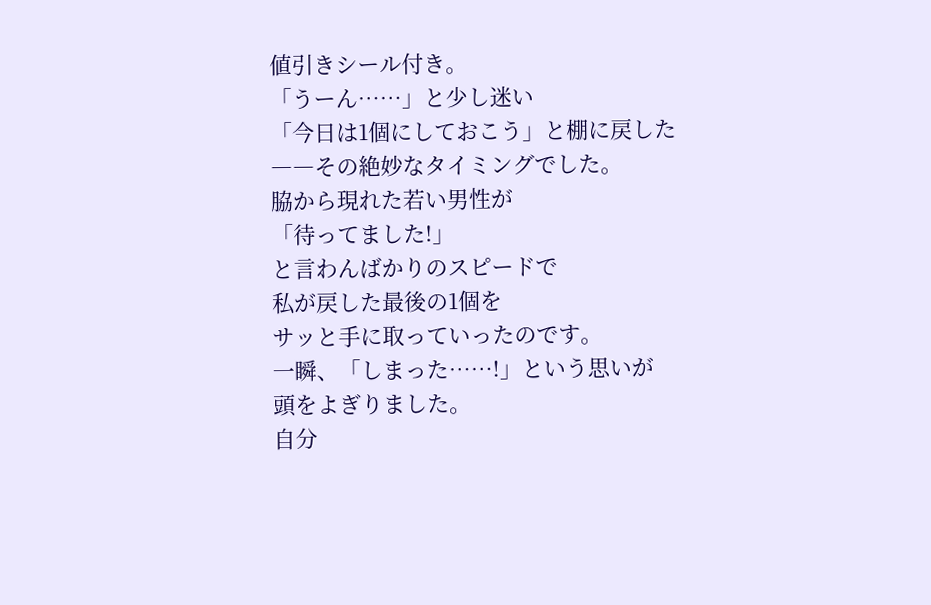値引きシール付き。
「うーん……」と少し迷い
「今日は1個にしておこう」と棚に戻した
――その絶妙なタイミングでした。
脇から現れた若い男性が
「待ってました!」
と言わんばかりのスピードで
私が戻した最後の1個を
サッと手に取っていったのです。
一瞬、「しまった……!」という思いが
頭をよぎりました。
自分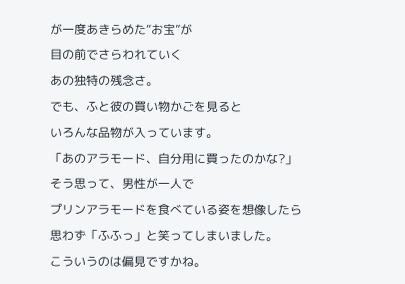が一度あきらめた“お宝”が
目の前でさらわれていく
あの独特の残念さ。
でも、ふと彼の買い物かごを見ると
いろんな品物が入っています。
「あのアラモード、自分用に買ったのかな?」
そう思って、男性が一人で
プリンアラモードを食べている姿を想像したら
思わず「ふふっ」と笑ってしまいました。
こういうのは偏見ですかね。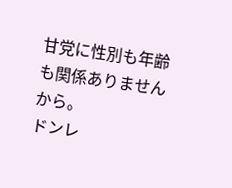甘党に性別も年齢も関係ありませんから。
ドンレ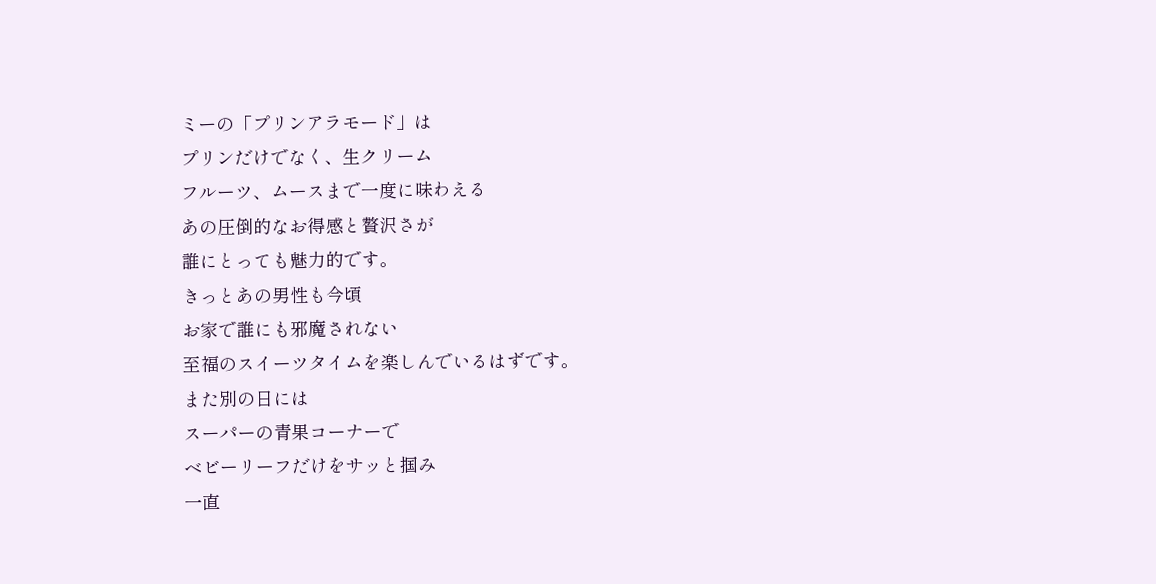ミーの「プリンアラモード」は
プリンだけでなく、生クリーム
フルーツ、ムースまで一度に味わえる
あの圧倒的なお得感と贅沢さが
誰にとっても魅力的です。
きっとあの男性も今頃
お家で誰にも邪魔されない
至福のスイーツタイムを楽しんでいるはずです。
また別の日には
スーパーの青果コーナーで
ベビーリーフだけをサッと掴み
一直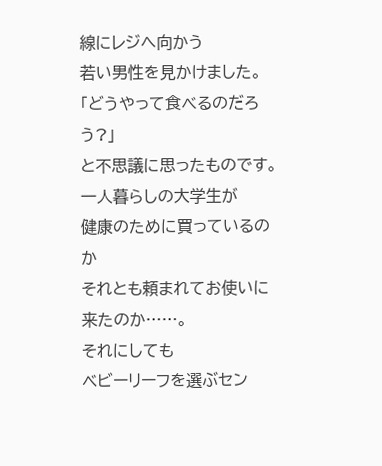線にレジへ向かう
若い男性を見かけました。
「どうやって食べるのだろう?」
と不思議に思ったものです。
一人暮らしの大学生が
健康のために買っているのか
それとも頼まれてお使いに来たのか……。
それにしても
ベビーリーフを選ぶセン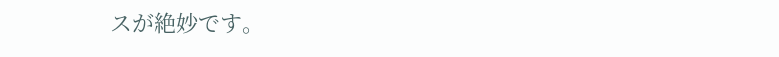スが絶妙です。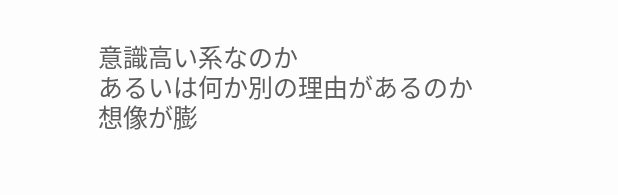意識高い系なのか
あるいは何か別の理由があるのか
想像が膨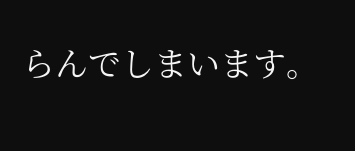らんでしまいます。